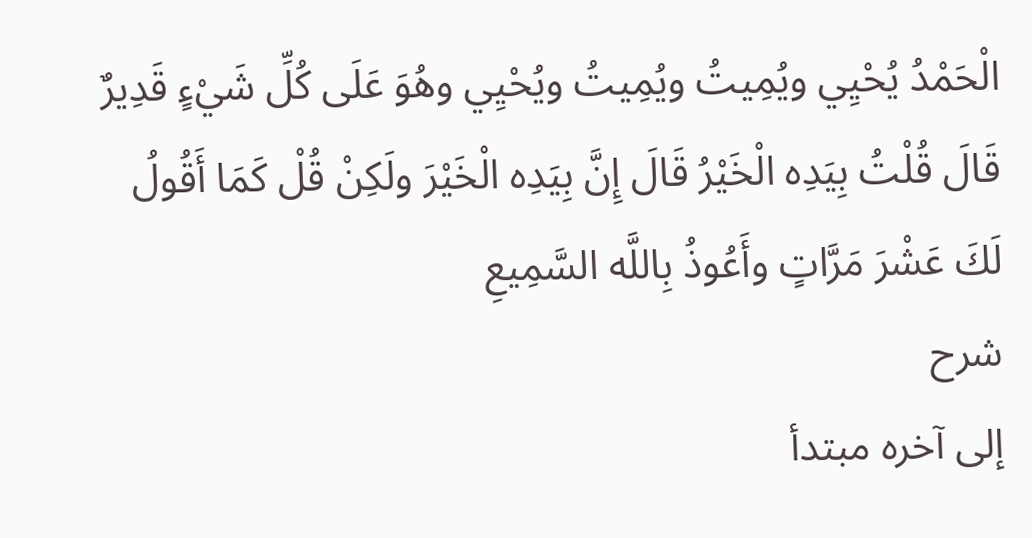الْحَمْدُ يُحْيِي ويُمِيتُ ويُمِيتُ ويُحْيِي وهُوَ عَلَى كُلِّ شَيْءٍ قَدِيرٌ قَالَ قُلْتُ بِيَدِه الْخَيْرُ قَالَ إِنَّ بِيَدِه الْخَيْرَ ولَكِنْ قُلْ كَمَا أَقُولُ لَكَ عَشْرَ مَرَّاتٍ وأَعُوذُ بِاللَّه السَّمِيعِ
شرح
إلى آخره مبتدأ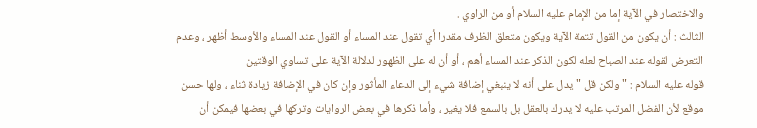والاختصار في الآية إما من الإمام عليه السلام أو من الراوي .
الثالث : أن يكون من القول تتمة الآية ويكون متعلق الظرف مقدرا أي تقول عند المساء أو القول عند المساء والأوسط أظهر ، وعدم التعرض لقوله عند الصباح لعله لكون الذكر عند المساء أهم ، أو أن له على الظهور لدلالة الآية على تساوي الوقتين
قوله عليه السلام : " ولكن قل " يدل على أنه لا ينبغي إضافة شيء إلى الدعاء المأثور وإن كان في الإضافة زيادة ثناء ، ولها حسن موقع لأن الفضل المرتب عليه لا يدرك بالعقل بل بالسمع فلا يغير ، وأما ذكرها في بعض الروايات وتركها في بعضها فيمكن أن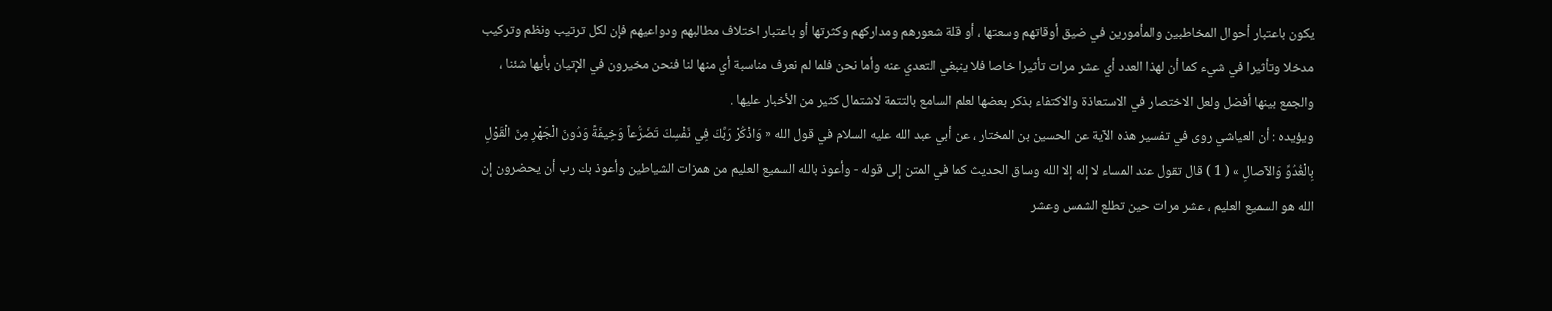يكون باعتبار أحوال المخاطبين والمأمورين في ضيق أوقاتهم وسعتها ، أو قلة شعورهم ومداركهم وكثرتها أو باعتبار اختلاف مطالبهم ودواعيهم فإن لكل ترتيب ونظم وتركيب مدخلا وتأثيرا في شيء كما أن لهذا العدد أي عشر مرات تأثيرا خاصا فلا ينبغي التعدي عنه وأما نحن فلما لم نعرف مناسبة أي منها لنا فنحن مخيرون في الإتيان بأيها شئنا ، والجمع بينها أفضل ولعل الاختصار في الاستعاذة والاكتفاء بذكر بعضها لعلم السامع بالتتمة لاشتمال كثير من الأخبار عليها .
ويؤيده : أن العياشي روى في تفسير هذه الآية عن الحسين بن المختار ، عن أبي عبد الله عليه السلام في قول الله « وَاذْكُرْ رَبَّكَ فِي نَفْسِكَ تَضَرُّعاً وَخِيفَةً وَدُونَ الْجَهْرِ مِنَ الْقَوْلِ بِالْغُدُوِّ وَالآصالِ » ( 1 ) قال تقول عند المساء لا إله إلا الله وساق الحديث كما في المتن إلى قوله - وأعوذ بالله السميع العليم من همزات الشياطين وأعوذ بك رب أن يحضرون إن الله هو السميع العليم ، عشر مرات حين تطلع الشمس وعشر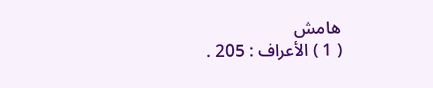هامش
( 1 ) الأعراف : 205 .